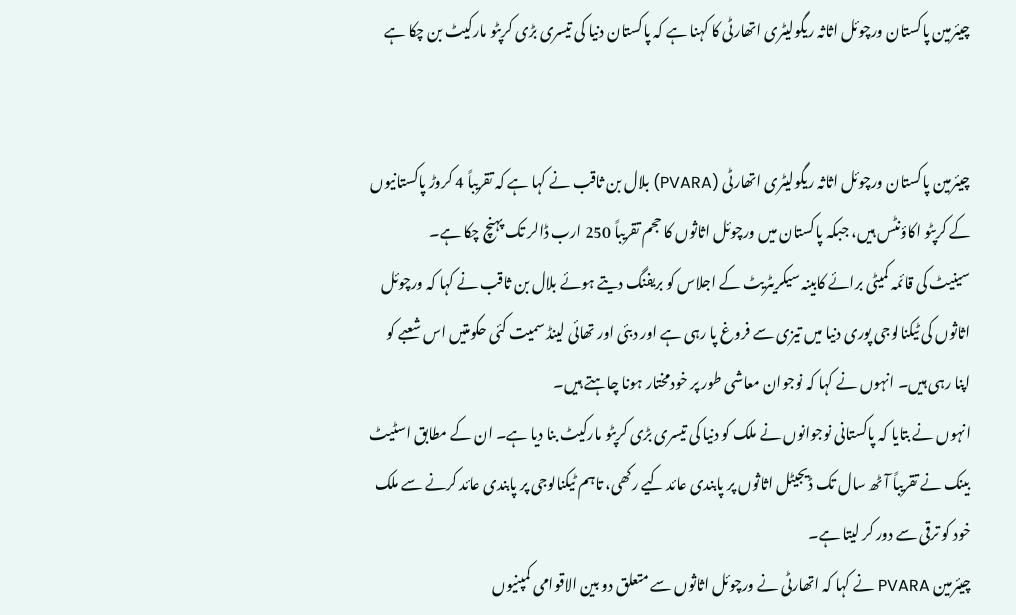چیئرمین پاکستان ورچوئل اثاثہ ریگولیٹری اتھارٹی کا کہنا ہے کہ پاکستان دنیا کی تیسری بڑی کرپٹو مارکیٹ بن چکا ہے


چیئرمین پاکستان ورچوئل اثاثہ ریگولیٹری اتھارٹی (PVARA) بلال بن ثاقب نے کہا ہے کہ تقریباً 4 کروڑ پاکستانیوں کے کرپٹو اکاؤنٹس ہیں، جبکہ پاکستان میں ورچوئل اثاثوں کا حجم تقریباً 250 ارب ڈالر تک پہنچ چکا ہے۔
سینیٹ کی قائمہ کمیٹی برائے کابینہ سیکریٹریٹ کے اجلاس کو بریفنگ دیتے ہوئے بلال بن ثاقب نے کہا کہ ورچوئل اثاثوں کی ٹیکنالوجی پوری دنیا میں تیزی سے فروغ پا رہی ہے اور دبئی اور تھائی لینڈ سمیت کئی حکومتیں اس شعبے کو اپنا رہی ہیں۔ انہوں نے کہا کہ نوجوان معاشی طور پر خودمختار ہونا چاہتے ہیں۔
انہوں نے بتایا کہ پاکستانی نوجوانوں نے ملک کو دنیا کی تیسری بڑی کرپٹو مارکیٹ بنا دیا ہے۔ ان کے مطابق اسٹیٹ بینک نے تقریباً آٹھ سال تک ڈیجیٹل اثاثوں پر پابندی عائد کیے رکھی، تاہم ٹیکنالوجی پر پابندی عائد کرنے سے ملک خود کو ترقی سے دور کر لیتا ہے۔
چیئرمین PVARA نے کہا کہ اتھارٹی نے ورچوئل اثاثوں سے متعلق دو بین الاقوامی کمپنیوں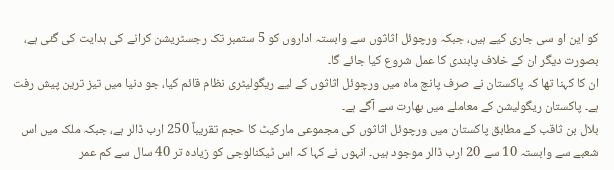کو این او سی جاری کیے ہیں، جبکہ ورچوئل اثاثوں سے وابستہ اداروں کو 5 ستمبر تک رجسٹریشن کرانے کی ہدایت کی گئی ہے، بصورت دیگر ان کے خلاف پابندی کا عمل شروع کیا جائے گا۔
ان کا کہنا تھا کہ پاکستان نے صرف پانچ ماہ میں ورچوئل اثاثوں کے لیے ریگولیٹری نظام قائم کیا، جو دنیا میں تیز ترین پیش رفت ہے۔ پاکستان ریگولیشن کے معاملے میں بھارت سے آگے ہے۔
بلال بن ثاقب کے مطابق پاکستان میں ورچوئل اثاثوں کی مجموعی مارکیٹ کا حجم تقریباً 250 ارب ڈالر ہے، جبکہ ملک میں اس شعبے سے وابستہ 10 سے 20 ارب ڈالر موجود ہیں۔ انہوں نے کہا کہ اس ٹیکنالوجی کو زیادہ تر 40 سال سے کم عمر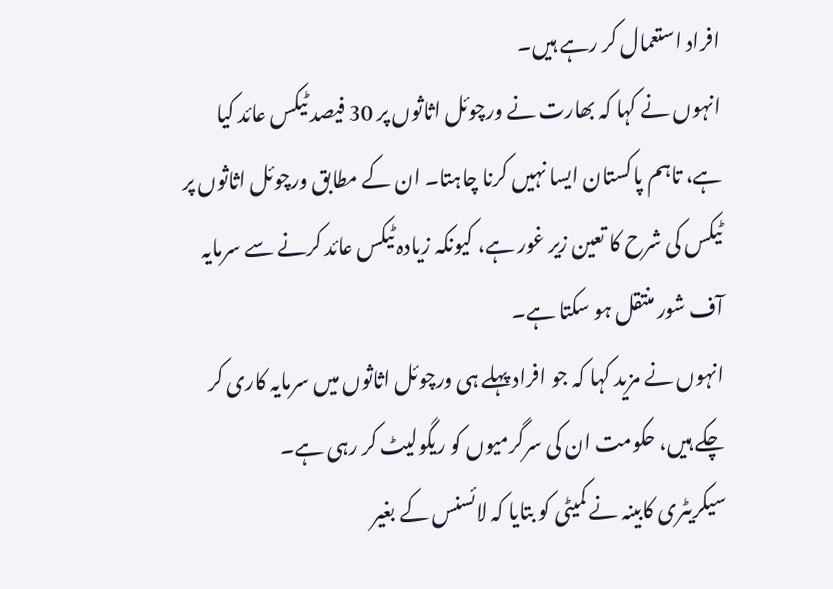افراد استعمال کر رہے ہیں۔
انہوں نے کہا کہ بھارت نے ورچوئل اثاثوں پر 30 فیصد ٹیکس عائد کیا ہے، تاہم پاکستان ایسا نہیں کرنا چاہتا۔ ان کے مطابق ورچوئل اثاثوں پر ٹیکس کی شرح کا تعین زیر غور ہے، کیونکہ زیادہ ٹیکس عائد کرنے سے سرمایہ آف شور منتقل ہو سکتا ہے۔
انہوں نے مزید کہا کہ جو افراد پہلے ہی ورچوئل اثاثوں میں سرمایہ کاری کر چکے ہیں، حکومت ان کی سرگرمیوں کو ریگولیٹ کر رہی ہے۔
سیکریٹری کابینہ نے کمیٹی کو بتایا کہ لائسنس کے بغیر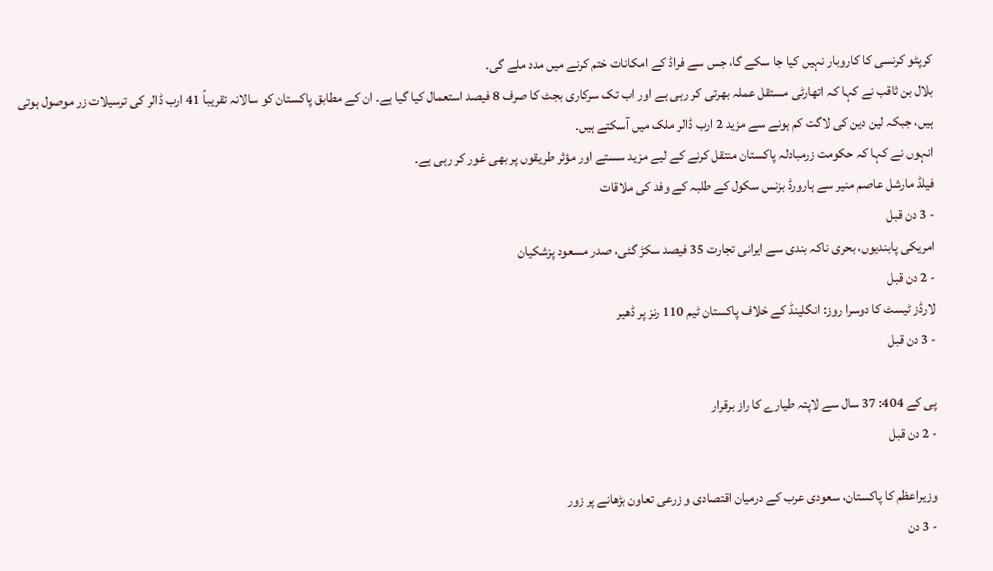کرپٹو کرنسی کا کاروبار نہیں کیا جا سکے گا، جس سے فراڈ کے امکانات ختم کرنے میں مدد ملے گی۔
بلال بن ثاقب نے کہا کہ اتھارٹی مستقل عملہ بھرتی کر رہی ہے اور اب تک سرکاری بجٹ کا صرف 8 فیصد استعمال کیا گیا ہے۔ ان کے مطابق پاکستان کو سالانہ تقریباً 41 ارب ڈالر کی ترسیلات زر موصول ہوتی ہیں، جبکہ لین دین کی لاگت کم ہونے سے مزید 2 ارب ڈالر ملک میں آسکتے ہیں۔
انہوں نے کہا کہ حکومت زرمبادلہ پاکستان منتقل کرنے کے لیے مزید سستے اور مؤثر طریقوں پر بھی غور کر رہی ہے۔
فیلڈ مارشل عاصم منیر سے ہارورڈ بزنس سکول کے طلبہ کے وفد کی ملاقات
- 3 دن قبل
امریکی پابندیوں، بحری ناکہ بندی سے ایرانی تجارت 35 فیصد سکڑ گئی، صدر مسعود پزشکیان
- 2 دن قبل
لارڈز ٹیسٹ کا دوسرا روز: انگلینڈ کے خلاف پاکستان ٹیم 110 رنز پر ڈھیر
- 3 دن قبل

پی کے 404: 37 سال سے لاپتہ طیارے کا راز برقرار
- 2 دن قبل

وزیراعظم کا پاکستان، سعودی عرب کے درمیان اقتصادی و زرعی تعاون بڑھانے پر زور
- 3 دن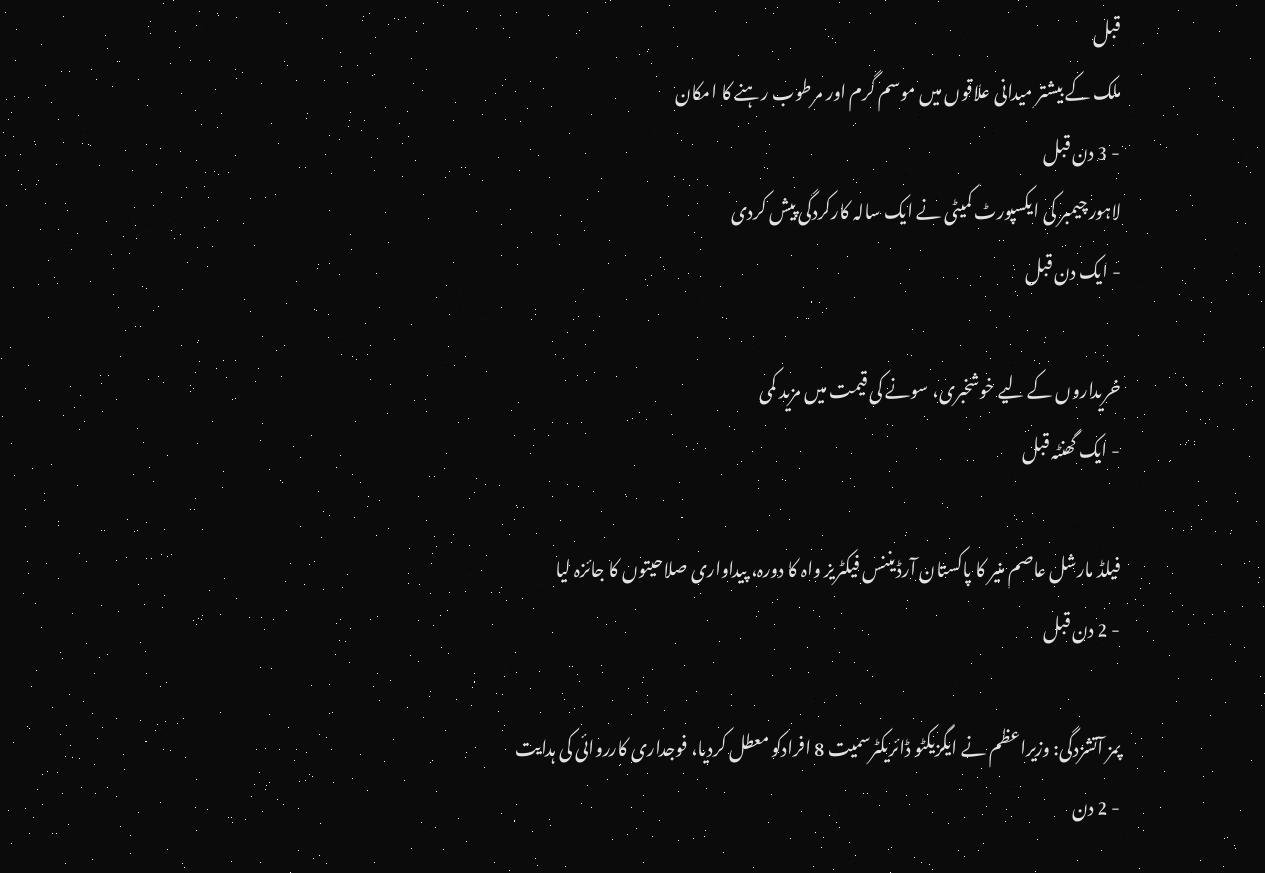قبل
ملک کے بیشتر میدانی علاقوں میں موسم گرم اور مرطوب رہنے کا امکان
- 3 دن قبل
لاہور چیمبر کی ایکسپورٹ کمیٹی نے ایک سالہ کارکردگی پیش کردی
- ایک دن قبل

خریداروں کے لیے خوشخبری، سونے کی قیمت میں مزید کمی
- ایک گھنٹہ قبل

فیلڈ مارشل عاصم منیر کا پاکستان آرڈیننس فیکٹریز واہ کا دورہ، پیداواری صلاحیتوں کا جائزہ لیا
- 2 دن قبل

پمز آتشزدگی: وزیراعظم نے ایگزیکٹو ڈائریکٹرسمیت 8 افرادکو معطل کردیا، فوجداری کارروائی کی ہدایت
- 2 دن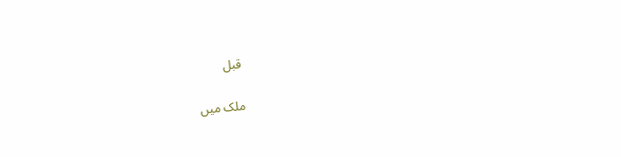قبل

ملک میں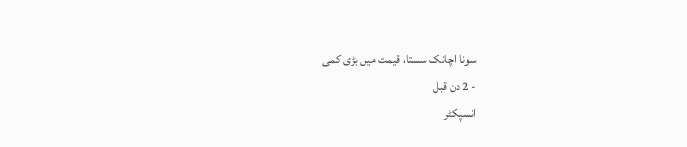سونا اچانک سستا، قیمت میں بڑی کمی
- 2 دن قبل
انسپکٹر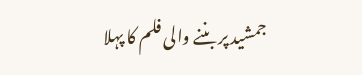جمشید پر بننے والی فلم کا پہلا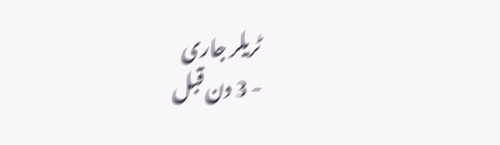ٹریلر جاری
- 3 دن قبل